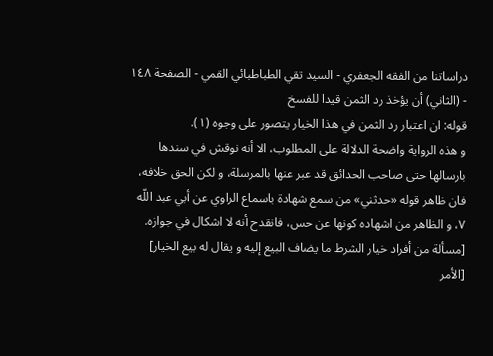دراساتنا من الفقه الجعفري - السيد تقي الطباطبائي القمي - الصفحة ١٤٨ - (الثاني) أن يؤخذ رد الثمن قيدا للفسخ
قوله: ان اعتبار رد الثمن في هذا الخيار يتصور على وجوه (١).
و هذه الرواية واضحة الدلالة على المطلوب، الا أنه نوقش في سندها بارسالها حتى صاحب الحدائق قد عبر عنها بالمرسلة، و لكن الحق خلافه، فان ظاهر قوله «حدثني» من سمع شهادة باسماع الراوي عن أبي عبد اللّه ٧، و الظاهر من اشهاده كونها عن حس، فانقدح أنه لا اشكال في جوازه.
[مسألة من أفراد خيار الشرط ما يضاف البيع إليه و يقال له بيع الخيار]
[الأمر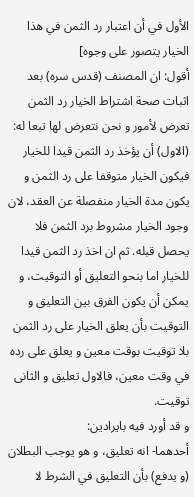الأول في أن اعتبار رد الثمن في هذا الخيار يتصور على وجوه]
أقول: ان المصنف (قدس سره) بعد اثبات صحة اشتراط الخيار رد الثمن تعرض لأمور و نحن نتعرض لها تبعا له:
(الاول) أن يؤخذ رد الثمن قيدا للخيار
فيكون الخيار متوقفا على رد الثمن و يكون مدة الخيار منفصلة عن العقد، لان وجود الخيار مشروط برد الثمن فلا يحصل قبله. ثم ان اخذ رد الثمن قيدا للخيار اما بنحو التعليق أو التوقيت، و يمكن أن يكون الفرق بين التعليق و التوقيت بأن يعلق الخيار على رد الثمن بلا توقيت بوقت معين و يعلق على رده في وقت معين، فالاول تعليق و الثانى توقيت.
و قد أورد فيه بايرادين:
أحدهما- انه تعليق، و هو يوجب البطلان (و يدفع) بأن التعليق في الشرط لا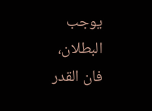يوجب البطلان، فان القدر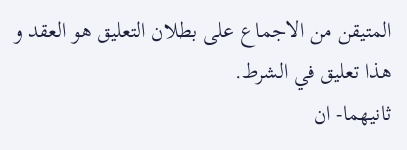المتيقن من الاجماع على بطلان التعليق هو العقد و هذا تعليق في الشرط.
ثانيهما- ان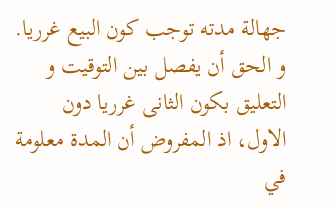جهالة مدته توجب كون البيع غرريا. و الحق أن يفصل بين التوقيت و التعليق بكون الثانى غرريا دون الاول، اذ المفروض أن المدة معلومة في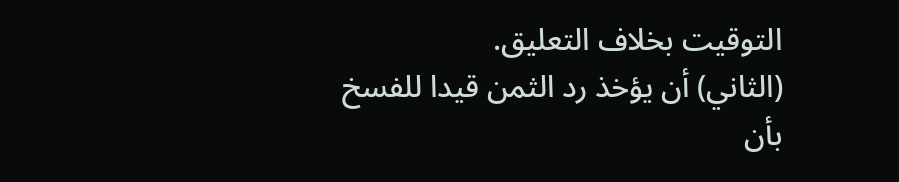التوقيت بخلاف التعليق.
(الثاني) أن يؤخذ رد الثمن قيدا للفسخ
بأن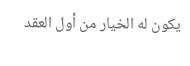يكون له الخيار من أول العقد